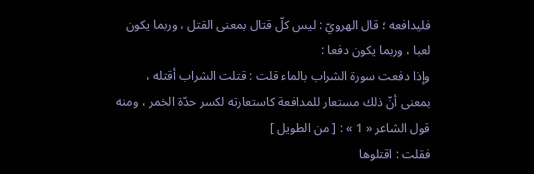فليدافعه ؛ قال الهرويّ : ليس كلّ قتال بمعنى القتل ، وربما يكون لعبا ، وربما يكون دفعا :
وإذا دفعت سورة الشراب بالماء قلت : قتلت الشراب أقتله ، بمعنى أنّ ذلك مستعار للمدافعة كاستعارته لكسر حدّة الخمر ، ومنه قول الشاعر « 1 » : [ من الطويل ]
فقلت : اقتلوها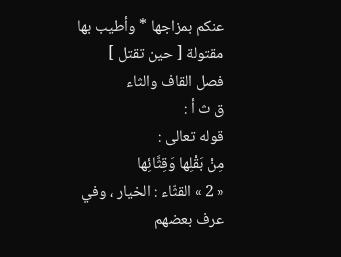عنكم بمزاجها * وأطيب بها مقتولة [ حين تقتل ]
فصل القاف والثاء
ق ث أ :
قوله تعالى :
مِنْ بَقْلِها وَقِثَّائِها
« 2 » القثّاء : الخيار ، وفي عرف بعضهم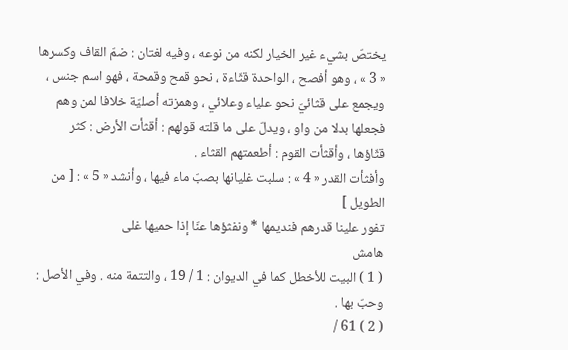يختصّ بشيء غير الخيار لكنه من نوعه ، وفيه لغتان : ضمّ القاف وكسرها « 3 » ، وهو أفصح ، الواحدة قثّاءة ، نحو قمح وقمحة ، فهو اسم جنس ، ويجمع على قثائيّ نحو علياء وعلائي ، وهمزته أصليّة خلافا لمن وهم فجعلها بدلا من واو ، ويدلّ على ما قلته قولهم : أقثأت الأرض : كثر قثّاؤها ، وأقثأت القوم : أطعمتهم القثاء .
وأفثأت القدر « 4 » : سلبت غليانها بصبّ ماء فيها ، وأنشد « 5 » : [ من الطويل ]
تفور علينا قدرهم فنديمها * ونفثؤها عنّا إذا حميها غلى
هامش
( 1 ) البيت للأخطل كما في الديوان : 1 / 19 ، والتتمة منه . وفي الأصل : وحبّ بها .
( 2 ) 61 /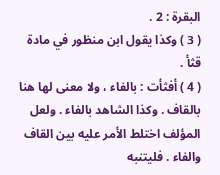البقرة : 2 .
( 3 ) وكذا يقول ابن منظور في مادة قثأ .
( 4 ) أفثأت : بالفاء ، ولا معنى لها هنا بالقاف . وكذا الشاهد بالفاء . ولعل المؤلف اختلط الأمر عليه بين القاف والفاء . فليتنبه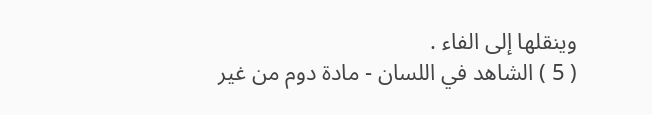وينقلها إلى الفاء .
( 5 ) الشاهد في اللسان - مادة دوم من غير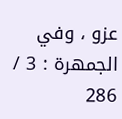عزو ، وفي الجمهرة : 3 / 286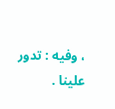، وفيه : تدور علينا .